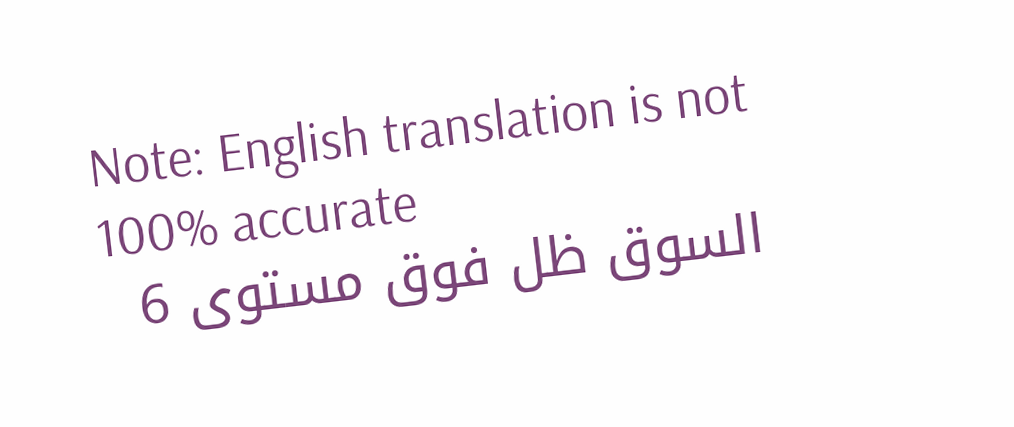Note: English translation is not 100% accurate
السوق ظل فوق مستوى 6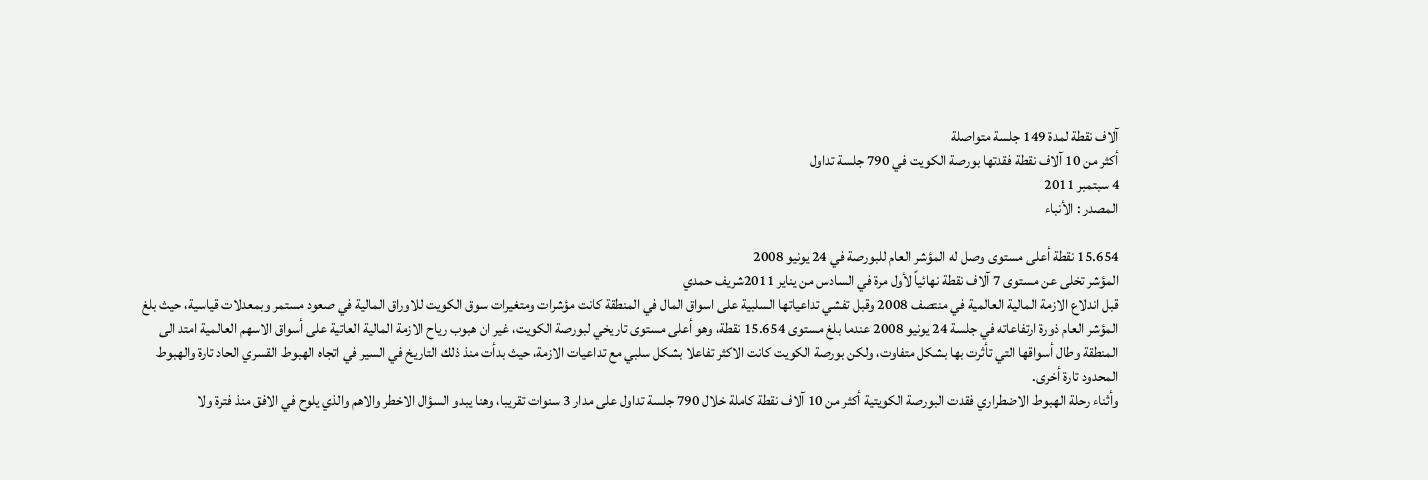آلاف نقطة لمدة 149 جلسة متواصلة
أكثر من 10 آلاف نقطة فقدتها بورصة الكويت في 790 جلسة تداول
4 سبتمبر 2011
المصدر : الأنباء

15.654 نقطة أعلى مستوى وصل له المؤشر العام للبورصة في 24 يونيو 2008
المؤشر تخلى عن مستوى 7 آلاف نقطة نهائياً لأول مرة في السادس من يناير 2011شريف حمدي
قبل اندلاع الازمة المالية العالمية في منتصف 2008 وقبل تفشي تداعياتها السلبية على اسواق المال في المنطقة كانت مؤشرات ومتغيرات سوق الكويت للاوراق المالية في صعود مستمر وبمعدلات قياسية، حيث بلغ المؤشر العام ذورة ارتفاعاته في جلسة 24 يونيو 2008 عندما بلغ مستوى 15.654 نقطة، وهو أعلى مستوى تاريخي لبورصة الكويت، غير ان هبوب رياح الازمة المالية العاتية على أسواق الاسهم العالمية امتد الى المنطقة وطال أسواقها التي تأثرت بها بشكل متفاوت، ولكن بورصة الكويت كانت الاكثر تفاعلا بشكل سلبي مع تداعيات الازمة، حيث بدأت منذ ذلك التاريخ في السير في اتجاه الهبوط القسري الحاد تارة والهبوط المحدود تارة أخرى.
وأثناء رحلة الهبوط الاضطراري فقدت البورصة الكويتية أكثر من 10 آلاف نقطة كاملة خلال 790 جلسة تداول على مدار 3 سنوات تقريبا، وهنا يبدو السؤال الاخطر والاهم والذي يلوح في الافق منذ فترة ولا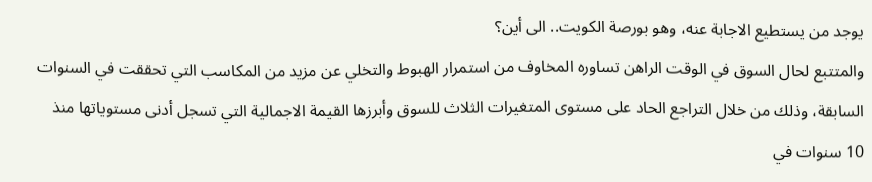يوجد من يستطيع الاجابة عنه، وهو بورصة الكويت.. الى أين؟
والمتتبع لحال السوق في الوقت الراهن تساوره المخاوف من استمرار الهبوط والتخلي عن مزيد من المكاسب التي تحققت في السنوات السابقة، وذلك من خلال التراجع الحاد على مستوى المتغيرات الثلاث للسوق وأبرزها القيمة الاجمالية التي تسجل أدنى مستوياتها منذ
10 سنوات في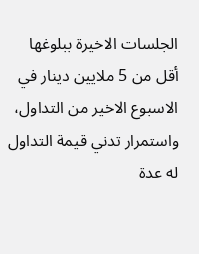الجلسات الاخيرة ببلوغها أقل من 5 ملايين دينار في الاسبوع الاخير من التداول، واستمرار تدني قيمة التداول له عدة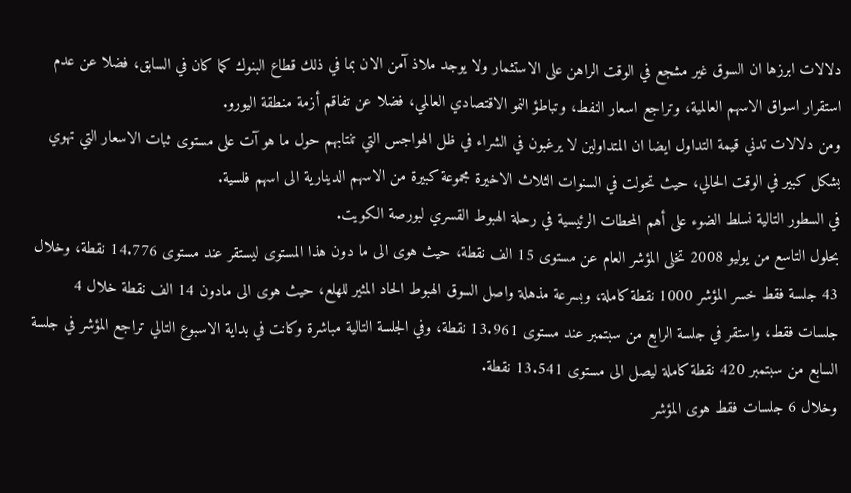دلالات ابرزها ان السوق غير مشجع في الوقت الراهن على الاستثمار ولا يوجد ملاذ آمن الان بما في ذلك قطاع البنوك كما كان في السابق، فضلا عن عدم استقرار اسواق الاسهم العالمية، وتراجع اسعار النفط، وتباطؤ النمو الاقتصادي العالمي، فضلا عن تفاقم أزمة منطقة اليورو.
ومن دلالات تدني قيمة التداول ايضا ان المتداولين لا يرغبون في الشراء في ظل الهواجس التي تنتابهم حول ما هو آت على مستوى ثبات الاسعار التي تهوي بشكل كبير في الوقت الحالي، حيث تحولت في السنوات الثلاث الاخيرة مجموعة كبيرة من الاسهم الدينارية الى اسهم فلسية.
في السطور التالية نسلط الضوء على أهم المحطات الرئيسية في رحلة الهبوط القسري لبورصة الكويت.
بحلول التاسع من يوليو 2008 تخلى المؤشر العام عن مستوى 15 الف نقطة، حيث هوى الى ما دون هذا المستوى ليستقر عند مستوى 14.776 نقطة، وخلال 43 جلسة فقط خسر المؤشر 1000 نقطة كاملة، وبسرعة مذهلة واصل السوق الهبوط الحاد المثير للهلع، حيث هوى الى مادون 14 الف نقطة خلال 4 جلسات فقط، واستقر في جلسة الرابع من سبتمبر عند مستوى 13.961 نقطة، وفي الجلسة التالية مباشرة وكانت في بداية الاسبوع التالي تراجع المؤشر في جلسة السابع من سبتمبر 420 نقطة كاملة ليصل الى مستوى 13.541 نقطة.
وخلال 6 جلسات فقط هوى المؤشر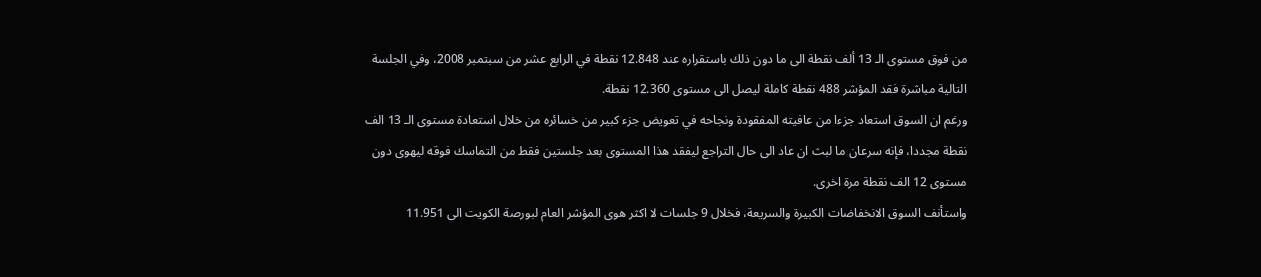من فوق مستوى الـ 13 ألف نقطة الى ما دون ذلك باستقراره عند 12.848 نقطة في الرابع عشر من سبتمبر 2008، وفي الجلسة التالية مباشرة فقد المؤشر 488 نقطة كاملة ليصل الى مستوى 12.360 نقطة.
ورغم ان السوق استعاد جزءا من عافيته المفقودة ونجاحه في تعويض جزء كبير من خسائره من خلال استعادة مستوى الـ 13 الف نقطة مجددا، فإنه سرعان ما لبث ان عاد الى حال التراجع ليفقد هذا المستوى بعد جلستين فقط من التماسك فوقه ليهوى دون مستوى 12 الف نقطة مرة اخرى.
واستأنف السوق الانخفاضات الكبيرة والسريعة، فخلال 9 جلسات لا اكثر هوى المؤشر العام لبورصة الكويت الى 11.951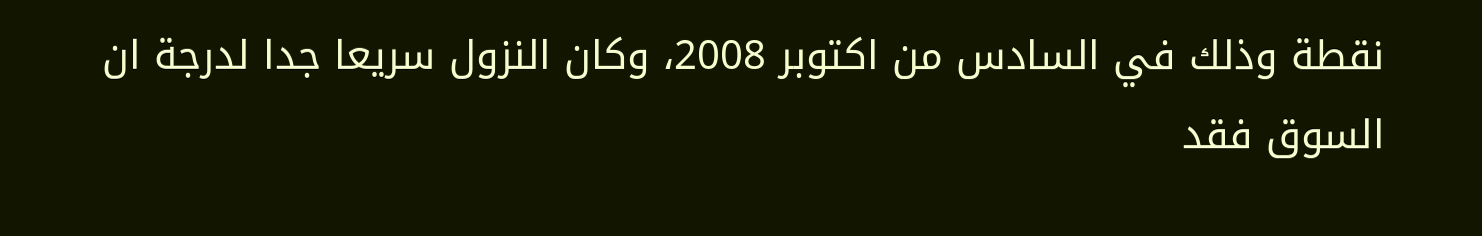نقطة وذلك في السادس من اكتوبر 2008، وكان النزول سريعا جدا لدرجة ان السوق فقد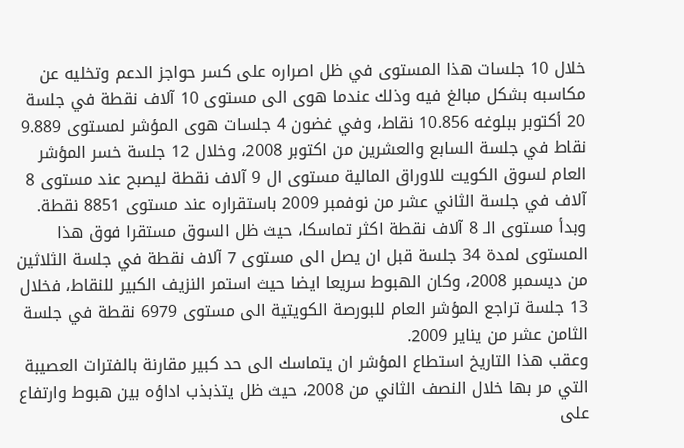خلال 10 جلسات هذا المستوى في ظل اصراره على كسر حواجز الدعم وتخليه عن مكاسبه بشكل مبالغ فيه وذلك عندما هوى الى مستوى 10 آلاف نقطة في جلسة 20 أكتوبر ببلوغه 10.856 نقاط، وفي غضون 4 جلسات هوى المؤشر لمستوى 9.889 نقاط في جلسة السابع والعشرين من اكتوبر 2008، وخلال 12 جلسة خسر المؤشر العام لسوق الكويت للاوراق المالية مستوى ال 9 آلاف نقطة ليصبح عند مستوى 8 آلاف في جلسة الثاني عشر من نوفمبر 2009 باستقراره عند مستوى 8851 نقطة.
وبدأ مستوى الـ 8 آلاف نقطة اكثر تماسكا، حيث ظل السوق مستقرا فوق هذا المستوى لمدة 34 جلسة قبل ان يصل الى مستوى 7 آلاف نقطة في جلسة الثلاثين من ديسمبر 2008، وكان الهبوط سريعا ايضا حيث استمر النزيف الكبير للنقاط، فخلال 13 جلسة تراجع المؤشر العام للبورصة الكويتية الى مستوى 6979 نقطة في جلسة الثامن عشر من يناير 2009.
وعقب هذا التاريخ استطاع المؤشر ان يتماسك الى حد كبير مقارنة بالفترات العصيبة التي مر بها خلال النصف الثاني من 2008، حيث ظل يتذبذب اداؤه بين هبوط وارتفاع على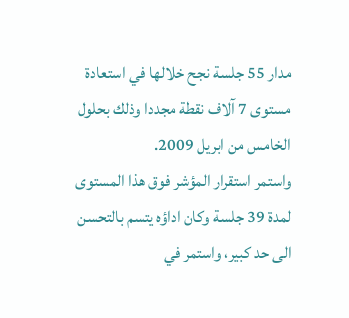مدار 55 جلسة نجح خلالها في استعادة مستوى 7 آلاف نقطة مجددا وذلك بحلول الخامس من ابريل 2009.
واستمر استقرار المؤشر فوق هذا المستوى لمدة 39 جلسة وكان اداؤه يتسم بالتحسن الى حد كبير، واستمر في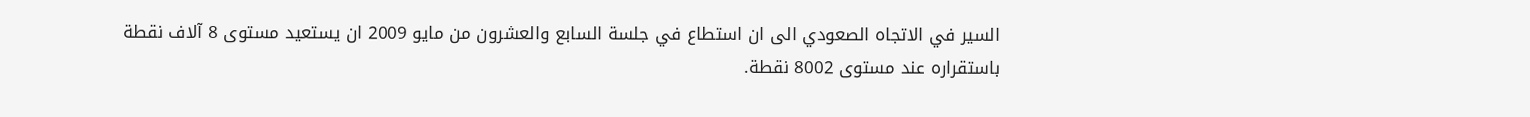السير في الاتجاه الصعودي الى ان استطاع في جلسة السابع والعشرون من مايو 2009 ان يستعيد مستوى 8 آلاف نقطة باستقراره عند مستوى 8002 نقطة.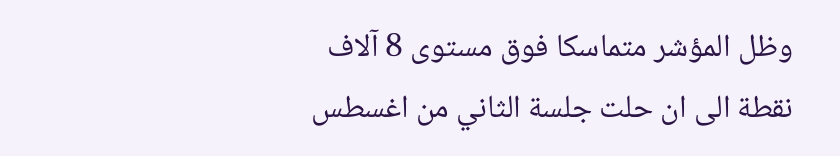وظل المؤشر متماسكا فوق مستوى 8 آلاف نقطة الى ان حلت جلسة الثاني من اغسطس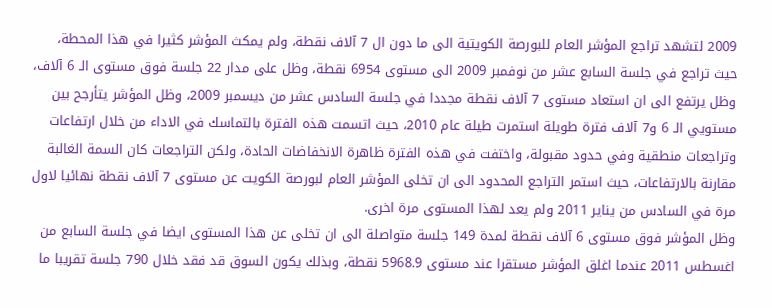2009 لتشهد تراجع المؤشر العام للبورصة الكويتية الى ما دون ال 7 آلاف نقطة، ولم يمكث المؤشر كثيرا في هذا المحطة، حيث تراجع في جلسة السابع عشر من نوفمبر 2009 الى مستوى 6954 نقطة، وظل على مدار 22 جلسة فوق مستوى الـ 6 آلاف، وظل يرتفع الى ان استعاد مستوى 7 آلاف نقطة مجددا في جلسة السادس عشر من ديسمبر 2009، وظل المؤشر يتأرجح بين مستويي الـ 6 و7 آلاف فترة طويلة استمرت طيلة عام 2010، حيث اتسمت هذه الفترة بالتماسك في الاداء من خلال ارتفاعات وتراجعات منطقية وفي حدود مقبولة، واختفت في هذه الفترة ظاهرة الانخفاضات الحادة، ولكن التراجعات كان السمة الغالبة مقارنة بالارتفاعات، حيث استمر التراجع المحدود الى ان تخلى المؤشر العام لبورصة الكويت عن مستوى 7 آلاف نقطة نهائيا لاول مرة في السادس من يناير 2011 ولم يعد لهذا المستوى مرة اخرى.
وظل المؤشر فوق مستوى 6 آلاف نقطة لمدة 149 جلسة متواصلة الى ان تخلى عن هذا المستوى ايضا في جلسة السابع من اغسطس 2011 عندما اغلق المؤشر مستقرا عند مستوى 5968.9 نقطة، وبذلك يكون السوق قد فقد خلال 790 جلسة تقريبا ما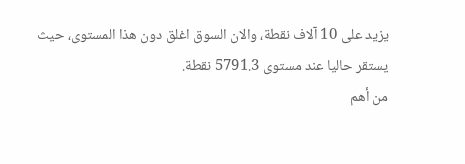يزيد على 10 آلاف نقطة، والان السوق اغلق دون هذا المستوى، حيث يستقر حاليا عند مستوى 5791.3 نقطة.
من أهم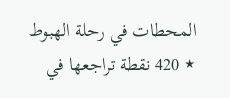المحطات في رحلة الهبوط
٭ 420 نقطة تراجعها في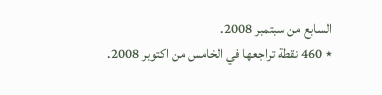السابع من سبتمبر 2008.
٭ 460 نقطة تراجعها في الخامس من اكتوبر 2008.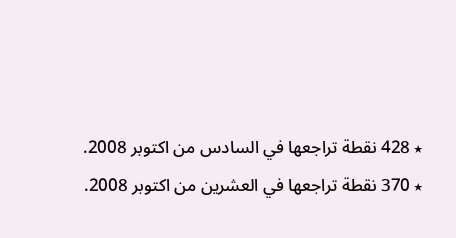٭ 428 نقطة تراجعها في السادس من اكتوبر 2008.
٭ 370 نقطة تراجعها في العشرين من اكتوبر 2008.